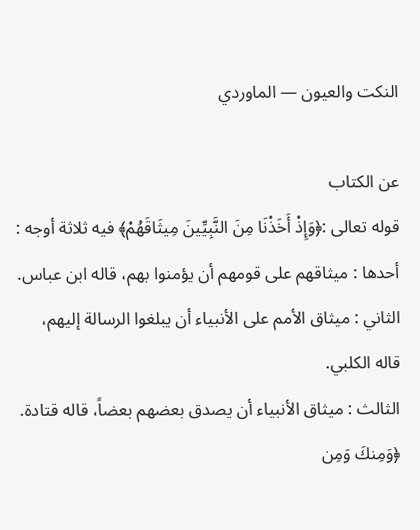النكت والعيون — الماوردي

عن الكتاب
قوله تعالى :﴿وَإِذْ أَخَذْنَا مِنَ النَّبِيِّينَ مِيثَاقَهُمْ﴾ فيه ثلاثة أوجه :
أحدها : ميثاقهم على قومهم أن يؤمنوا بهم، قاله ابن عباس.
الثاني : ميثاق الأمم على الأنبياء أن يبلغوا الرسالة إليهم، قاله الكلبي.
الثالث : ميثاق الأنبياء أن يصدق بعضهم بعضاً، قاله قتادة.
﴿وَمِنكَ وَمِن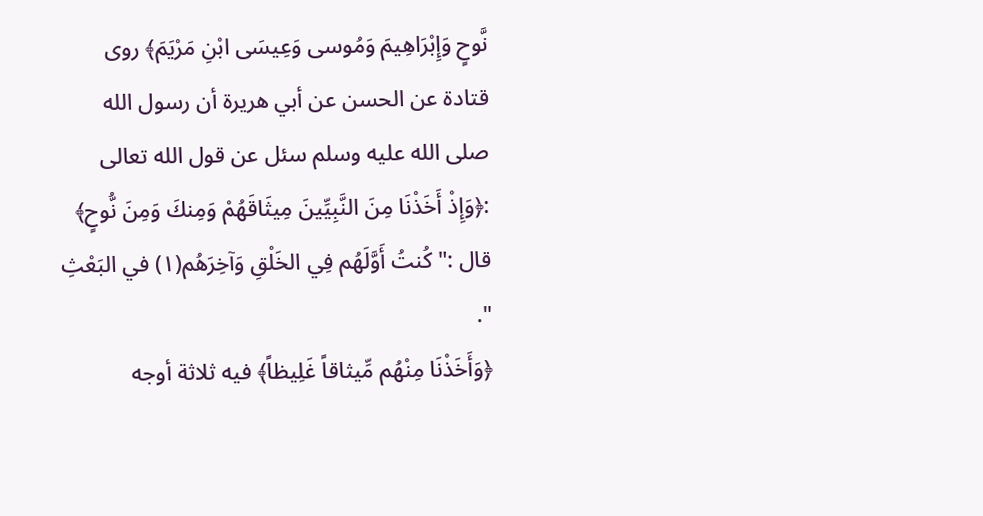نَّوحٍ وَإِبْرَاهِيمَ وَمُوسى وَعِيسَى ابْنِ مَرْيَمَ﴾ روى قتادة عن الحسن عن أبي هريرة أن رسول الله صلى الله عليه وسلم سئل عن قول الله تعالى :﴿وَإِذْ أَخَذْنَا مِنَ النَّبِيِّينَ مِيثَاقَهُمْ وَمِنكَ وَمِنَ نُّوحٍ﴾ قال :" كُنتُ أَوَّلَهُم فِي الخَلْقِ وَآخِرَهُم(١) في البَعْثِ ".
﴿وَأَخَذْنَا مِنْهُم مِّيثاقاً غَلِيظاً﴾ فيه ثلاثة أوجه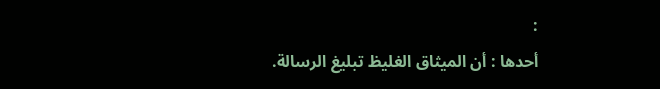:
أحدها : أن الميثاق الغليظ تبليغ الرسالة.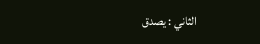الثاني : يصدق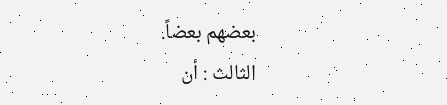بعضهم بعضاً.
الثالث : أن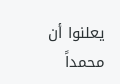يعلنوا أن محمداً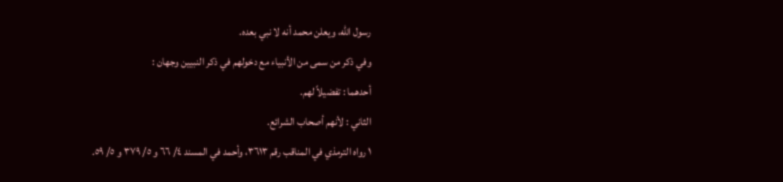رسول الله، ويعلن محمد أنه لا نبي بعده.
وفي ذكر من سمى من الأنبياء مع دخولهم في ذكر النبيين وجهان :
أحدهما : تفضيلاً لهم.
الثاني : لأنهم أصحاب الشرائع.
١ رواه الترمذي في المناقب رقم ٣٦١٣، وأحمد في المسند ٤/ ٦٦ و ٥/ ٣٧٩ و ٥/ ٥٩.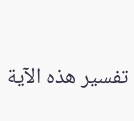تفسير هذه الآية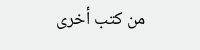من كتب أخرى